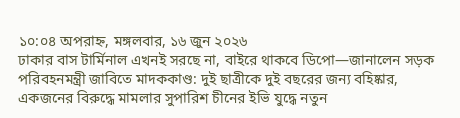১০:০৪ অপরাহ্ন, মঙ্গলবার, ১৬ জুন ২০২৬
ঢাকার বাস টার্মিনাল এখনই সরছে না, বাইরে থাকবে ডিপো—জানালেন সড়ক পরিবহনমন্ত্রী জাবিতে মাদককাণ্ড: দুই ছাত্রীকে দুই বছরের জন্য বহিষ্কার, একজনের বিরুদ্ধে মামলার সুপারিশ চীনের ইভি যুদ্ধে নতুন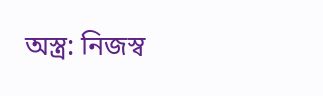অস্ত্র: নিজস্ব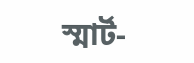স্মার্ট-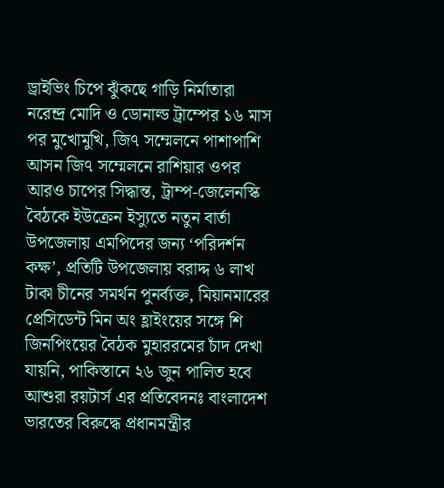ড্রাইভিং চিপে ঝুঁকছে গাড়ি নির্মাতারা নরেন্দ্র মোদি ও ডোনাল্ড ট্রাম্পের ১৬ মাস পর মুখোমুখি, জি৭ সম্মেলনে পাশাপাশি আসন জি৭ সম্মেলনে রাশিয়ার ওপর আরও চাপের সিদ্ধান্ত, ট্রাম্প-জেলেনস্কি বৈঠকে ইউক্রেন ইস্যুতে নতুন বার্তা উপজেলায় এমপিদের জন্য ‘পরিদর্শন কক্ষ’, প্রতিটি উপজেলায় বরাদ্দ ৬ লাখ টাকা চীনের সমর্থন পুনর্ব্যক্ত, মিয়ানমারের প্রেসিডেন্ট মিন অং হ্লাইংয়ের সঙ্গে শি জিনপিংয়ের বৈঠক মুহাররমের চাঁদ দেখা যায়নি, পাকিস্তানে ২৬ জুন পালিত হবে আশুরা রয়টার্স এর প্রতিবেদনঃ বাংলাদেশ ভারতের বিরুদ্ধে প্রধানমন্ত্রীর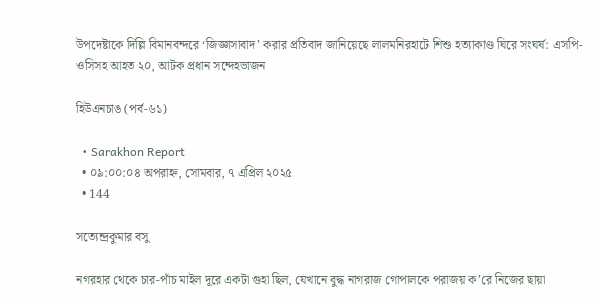উপদেষ্টাকে দিল্লি বিমানবন্দরে ‘জিজ্ঞাসাবাদ’ করার প্রতিবাদ জানিয়েছে লালমনিরহাটে শিশু হত্যাকাণ্ড ঘিরে সংঘর্ষ: এসপি-ওসিসহ আহত ২০, আটক প্রধান সন্দেহভাজন

হিউএনচাঙ (পর্ব-৬১)

  • Sarakhon Report
  • ০৯:০০:০৪ অপরাহ্ন, সোমবার, ৭ এপ্রিল ২০২৫
  • 144

সত্যেন্দ্রকুমার বসু

নগরহার থেকে চার-পাঁচ মাইল দূরে একটা গুহা ছিল, যেখানে বুদ্ধ নাগরাজ গোপালকে পরাজয় ক’রে নিজের ছায়া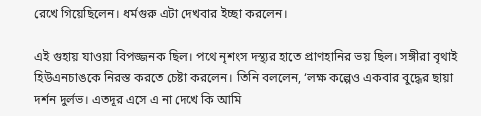রেখে গিয়েছিলেন। ধর্মগুরু এটা দেখবার ইচ্ছা করলেন।

এই গুহায় যাওয়া বিপজ্জনক ছিল। পথে নৃশংস দস্থ্যর হাতে প্রাণহানির ভয় ছিল। সঙ্গীরা বৃথাই হিউএনচাঙকে নিরস্ত করতে চেষ্টা করলেন। তিনি বললেন, ‘লক্ষ কল্পেও একবার বুদ্ধের ছায়া দর্শন দুর্লভ। এতদূর এসে এ না দেখে কি আমি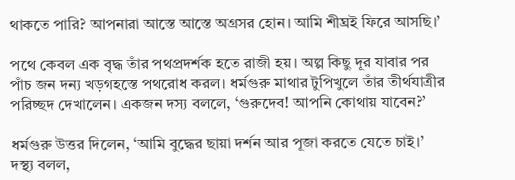থাকতে পারি? আপনারা আস্তে আস্তে অগ্রসর হোন। আমি শীঘ্রই ফিরে আসছি।’

পথে কেবল এক বৃদ্ধ তাঁর পথপ্রদর্শক হতে রাজী হয়। অল্প কিছু দূর যাবার পর পাঁচ জন দন্য খড়গহস্তে পথরোধ করল। ধর্মগুরু মাথার টুপিখুলে তাঁর তীর্থযাত্রীর পরিচ্ছদ দেখালেন। একজন দস্য বললে, ‘গুরুদেব! আপনি কোথায় যাবেন?’

ধর্মগুরু উত্তর দিলেন, ‘আমি বুদ্ধের ছায়া দর্শন আর পূজা করতে যেতে চাই।’ দস্থ্য বলল,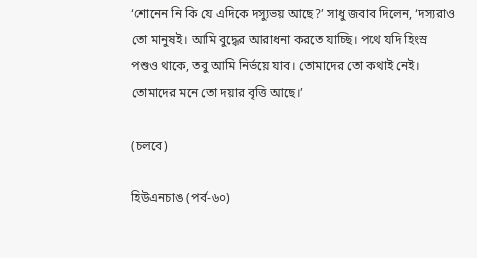‘শোনেন নি কি যে এদিকে দস্যুভয় আছে?’ সাধু জবাব দিলেন, ‘দস্যরাও তো মানুষই। আমি বুদ্ধের আরাধনা করতে যাচ্ছি। পথে যদি হিংস্র পশুও থাকে, তবু আমি নির্ভয়ে যাব। তোমাদের তো কথাই নেই। তোমাদের মনে তো দয়ার বৃত্তি আছে।’

(চলবে)

হিউএনচাঙ (পর্ব-৬০)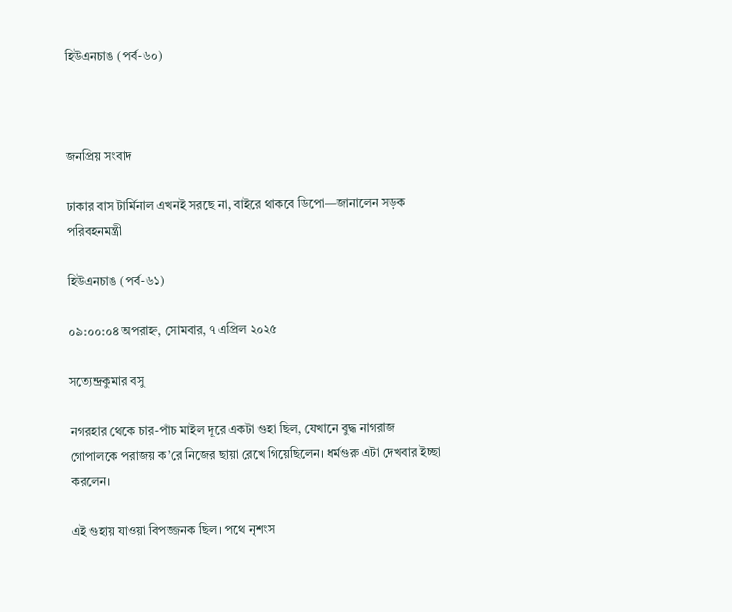হিউএনচাঙ (পর্ব-৬০)



জনপ্রিয় সংবাদ

ঢাকার বাস টার্মিনাল এখনই সরছে না, বাইরে থাকবে ডিপো—জানালেন সড়ক পরিবহনমন্ত্রী

হিউএনচাঙ (পর্ব-৬১)

০৯:০০:০৪ অপরাহ্ন, সোমবার, ৭ এপ্রিল ২০২৫

সত্যেন্দ্রকুমার বসু

নগরহার থেকে চার-পাঁচ মাইল দূরে একটা গুহা ছিল, যেখানে বুদ্ধ নাগরাজ গোপালকে পরাজয় ক’রে নিজের ছায়া রেখে গিয়েছিলেন। ধর্মগুরু এটা দেখবার ইচ্ছা করলেন।

এই গুহায় যাওয়া বিপজ্জনক ছিল। পথে নৃশংস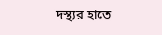দস্থ্যর হাতে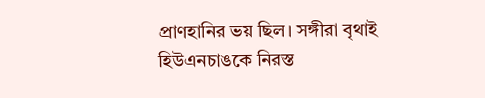প্রাণহানির ভয় ছিল। সঙ্গীরা বৃথাই হিউএনচাঙকে নিরস্ত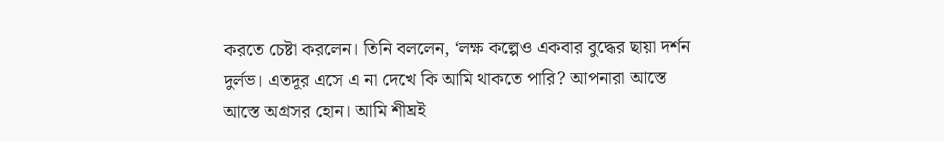করতে চেষ্টা করলেন। তিনি বললেন, ‘লক্ষ কল্পেও একবার বুদ্ধের ছায়া দর্শন দুর্লভ। এতদূর এসে এ না দেখে কি আমি থাকতে পারি? আপনারা আস্তে আস্তে অগ্রসর হোন। আমি শীঘ্রই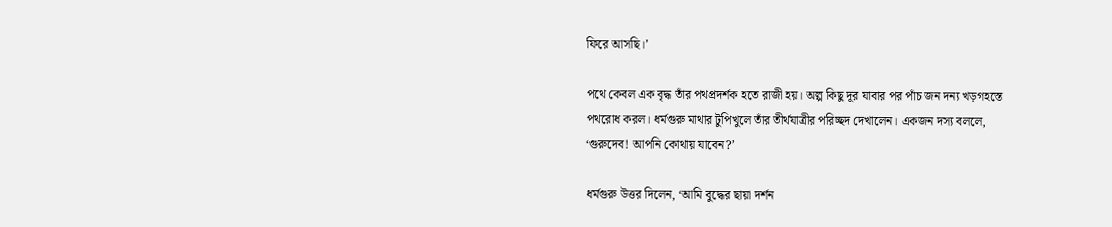ফিরে আসছি।’

পথে কেবল এক বৃদ্ধ তাঁর পথপ্রদর্শক হতে রাজী হয়। অল্প কিছু দূর যাবার পর পাঁচ জন দন্য খড়গহস্তে পথরোধ করল। ধর্মগুরু মাথার টুপিখুলে তাঁর তীর্থযাত্রীর পরিচ্ছদ দেখালেন। একজন দস্য বললে, ‘গুরুদেব! আপনি কোথায় যাবেন?’

ধর্মগুরু উত্তর দিলেন, ‘আমি বুদ্ধের ছায়া দর্শন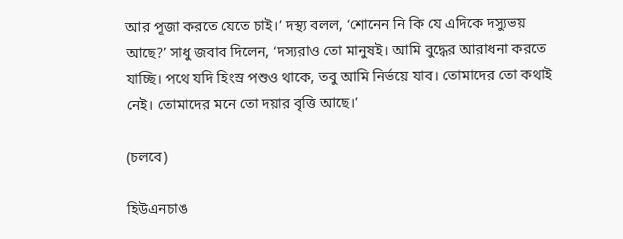আর পূজা করতে যেতে চাই।’ দস্থ্য বলল, ‘শোনেন নি কি যে এদিকে দস্যুভয় আছে?’ সাধু জবাব দিলেন, ‘দস্যরাও তো মানুষই। আমি বুদ্ধের আরাধনা করতে যাচ্ছি। পথে যদি হিংস্র পশুও থাকে, তবু আমি নির্ভয়ে যাব। তোমাদের তো কথাই নেই। তোমাদের মনে তো দয়ার বৃত্তি আছে।’

(চলবে)

হিউএনচাঙ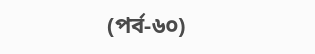(পর্ব-৬০)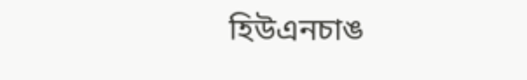হিউএনচাঙ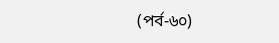(পর্ব-৬০)